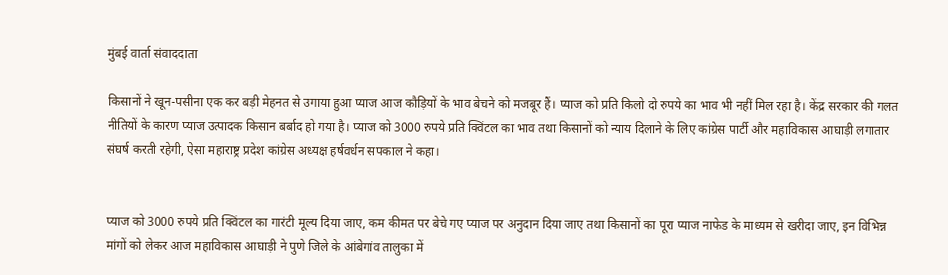मुंबई वार्ता संवाददाता

किसानों ने खून-पसीना एक कर बड़ी मेहनत से उगाया हुआ प्याज आज कौड़ियों के भाव बेचने को मजबूर हैं। प्याज को प्रति किलो दो रुपये का भाव भी नहीं मिल रहा है। केंद्र सरकार की गलत नीतियों के कारण प्याज उत्पादक किसान बर्बाद हो गया है। प्याज को 3000 रुपये प्रति क्विंटल का भाव तथा किसानों को न्याय दिलाने के लिए कांग्रेस पार्टी और महाविकास आघाड़ी लगातार संघर्ष करती रहेगी, ऐसा महाराष्ट्र प्रदेश कांग्रेस अध्यक्ष हर्षवर्धन सपकाल ने कहा।


प्याज को 3000 रुपये प्रति क्विंटल का गारंटी मूल्य दिया जाए, कम कीमत पर बेचे गए प्याज पर अनुदान दिया जाए तथा किसानों का पूरा प्याज नाफेड के माध्यम से खरीदा जाए, इन विभिन्न मांगों को लेकर आज महाविकास आघाड़ी ने पुणे जिले के आंबेगांव तालुका में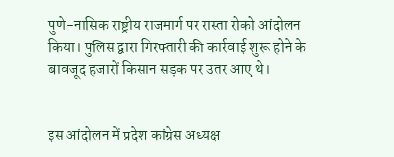पुणे-नासिक राष्ट्रीय राजमार्ग पर रास्ता रोको आंदोलन किया। पुलिस द्वारा गिरफ्तारी की कार्रवाई शुरू होने के बावजूद हजारों किसान सड़क पर उतर आए थे।


इस आंदोलन में प्रदेश कांग्रेस अध्यक्ष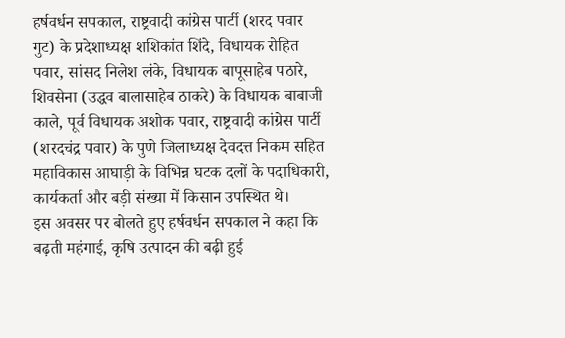हर्षवर्धन सपकाल, राष्ट्रवादी कांग्रेस पार्टी (शरद पवार गुट) के प्रदेशाध्यक्ष शशिकांत शिंदे, विधायक रोहित पवार, सांसद निलेश लंके, विधायक बापूसाहेब पठारे, शिवसेना (उद्धव बालासाहेब ठाकरे) के विधायक बाबाजी काले, पूर्व विधायक अशोक पवार, राष्ट्रवादी कांग्रेस पार्टी (शरदचंद्र पवार) के पुणे जिलाध्यक्ष देवदत्त निकम सहित महाविकास आघाड़ी के विभिन्न घटक दलों के पदाधिकारी, कार्यकर्ता और बड़ी संख्या में किसान उपस्थित थे।
इस अवसर पर बोलते हुए हर्षवर्धन सपकाल ने कहा कि बढ़ती महंगाई, कृषि उत्पादन की बढ़ी हुई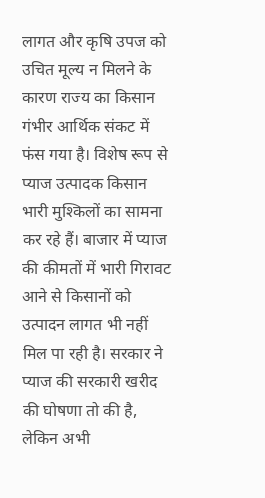लागत और कृषि उपज को उचित मूल्य न मिलने के कारण राज्य का किसान गंभीर आर्थिक संकट में फंस गया है। विशेष रूप से प्याज उत्पादक किसान भारी मुश्किलों का सामना कर रहे हैं। बाजार में प्याज की कीमतों में भारी गिरावट आने से किसानों को उत्पादन लागत भी नहीं मिल पा रही है। सरकार ने प्याज की सरकारी खरीद की घोषणा तो की है, लेकिन अभी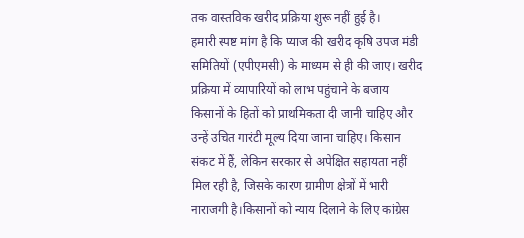तक वास्तविक खरीद प्रक्रिया शुरू नहीं हुई है।
हमारी स्पष्ट मांग है कि प्याज की खरीद कृषि उपज मंडी समितियों (एपीएमसी) के माध्यम से ही की जाए। खरीद प्रक्रिया में व्यापारियों को लाभ पहुंचाने के बजाय किसानों के हितों को प्राथमिकता दी जानी चाहिए और उन्हें उचित गारंटी मूल्य दिया जाना चाहिए। किसान संकट में हैं, लेकिन सरकार से अपेक्षित सहायता नहीं मिल रही है, जिसके कारण ग्रामीण क्षेत्रों में भारी नाराजगी है।किसानों को न्याय दिलाने के लिए कांग्रेस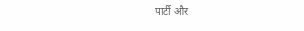पार्टी और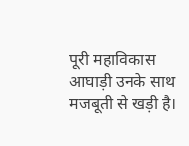पूरी महाविकास आघाड़ी उनके साथ मजबूती से खड़ी है।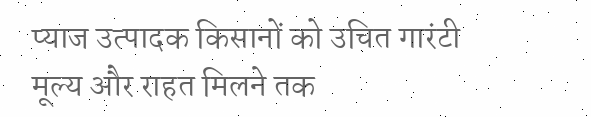प्याज उत्पादक किसानों को उचित गारंटी मूल्य और राहत मिलने तक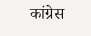कांग्रेस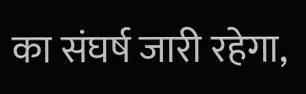का संघर्ष जारी रहेगा,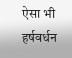ऐसा भी हर्षवर्धन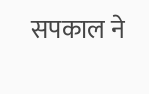सपकाल ने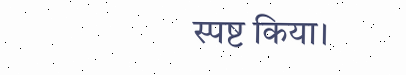स्पष्ट किया।